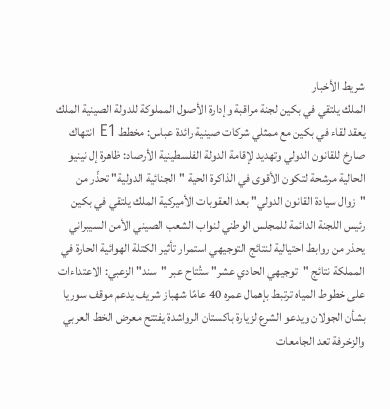شريط الأخبار
الملك يلتقي في بكين لجنة مراقبة وإدارة الأصول المملوكة للدولة الصينية الملك يعقد لقاء في بكين مع ممثلي شركات صينية رائدة عباس: مخطط E1 انتهاك صارخ للقانون الدولي وتهديد لإقامة الدولة الفلسطينية الأرصاد: ظاهرة إل نينيو الحالية مرشحة لتكون الأقوى في الذاكرة الحية "الجنائية الدولية" تحذّر من "زوال سيادة القانون الدولي" بعد العقوبات الأميركية الملك يلتقي في بكين رئيس اللجنة الدائمة للمجلس الوطني لنواب الشعب الصيني الأمن السيبراني يحذر من روابط احتيالية لنتائج التوجيهي استمرار تأثير الكتلة الهوائية الحارة في المملكة نتائج "توجيهي الحادي عشر" ستُتاح عبر "سند" الزعبي: الاعتداءات على خطوط المياه ترتبط بإهمال عمره 40 عامًا شهباز شريف يدعم موقف سوريا بشأن الجولان ويدعو الشرع لزيارة باكستان الرواشدة يفتتح معرض الخط العربي والزخرفة تعد الجامعات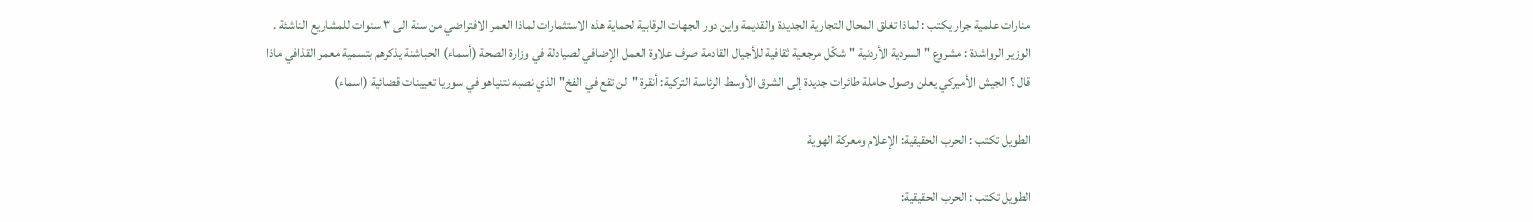منارات علمية جرار يكتب : لماذا تغلق المحال التجارية الجديدة والقديمة واين دور الجهات الرقابية لحماية هذه الاستثمارات لماذا العمر الافتراضي من سنة الى ٣ سنوات للمشاريع الناشئة . الوزير الرواشدة : مشروع " السردية الأردنية " شكّل مرجعية ثقافية للأجيال القادمة صرف علاوة العمل الإضافي لصيادلة في وزارة الصحة (أسماء) الحباشنة يذكرهم بتسمية معمر القذافي ماذا قال ؟ الجيش الأميركي يعلن وصول حاملة طائرات جديدة إلى الشرق الأوسط الرئاسة التركية: أنقرة "لن تقع في الفخ" الذي نصبه نتنياهو في سوريا تعيينات قضائية (اسماء)

الطويل تكتب : الحرب الحقيقية: الإعلام ومعركة الهوية

الطويل تكتب : الحرب الحقيقية: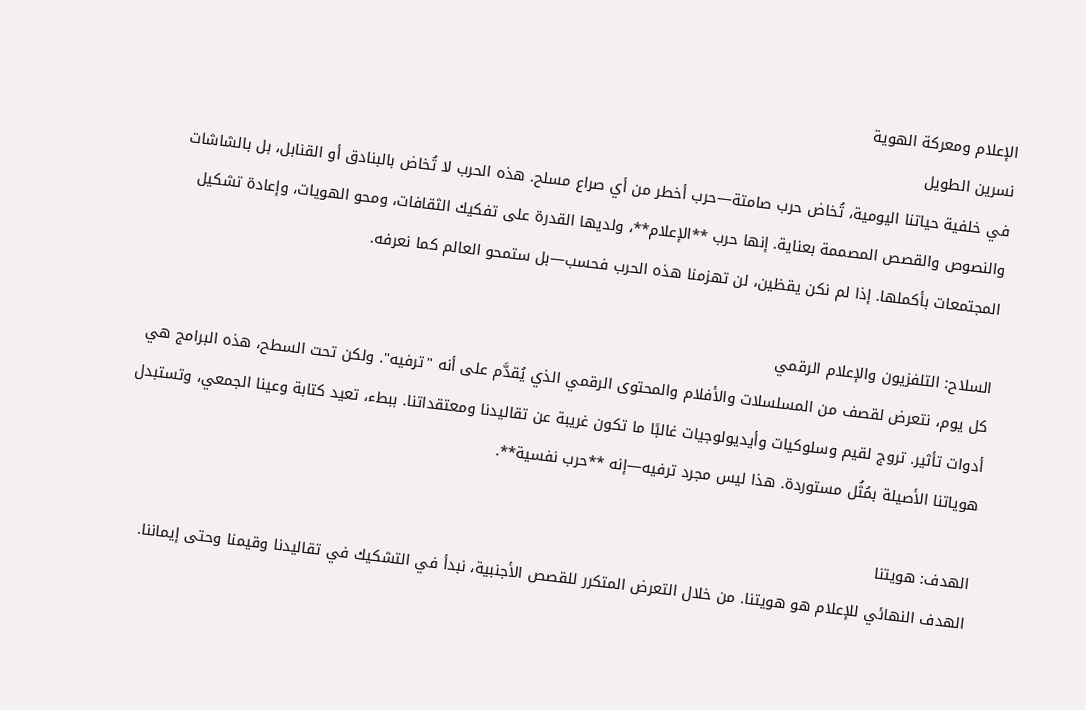الإعلام ومعركة الهوية
نسرين الطويل
في خلفية حياتنا اليومية، تُخاض حرب صامتة—حرب أخطر من أي صراع مسلح. هذه الحرب لا تُخاض بالبنادق أو القنابل، بل بالشاشات والنصوص والقصص المصممة بعناية. إنها حرب **الإعلام**، ولديها القدرة على تفكيك الثقافات، ومحو الهويات، وإعادة تشكيل المجتمعات بأكملها. إذا لم نكن يقظين، لن تهزمنا هذه الحرب فحسب—بل ستمحو العالم كما نعرفه.

السلاح: التلفزيون والإعلام الرقمي
كل يوم، نتعرض لقصف من المسلسلات والأفلام والمحتوى الرقمي الذي يُقدَّم على أنه "ترفيه". ولكن تحت السطح، هذه البرامج هي أدوات تأثير. تروج لقيم وسلوكيات وأيديولوجيات غالبًا ما تكون غريبة عن تقاليدنا ومعتقداتنا. ببطء، تعيد كتابة وعينا الجمعي، وتستبدل هوياتنا الأصيلة بمُثُل مستوردة. هذا ليس مجرد ترفيه—إنه **حرب نفسية**.

الهدف: هويتنا
الهدف النهائي للإعلام هو هويتنا. من خلال التعرض المتكرر للقصص الأجنبية، نبدأ في التشكيك في تقاليدنا وقيمنا وحتى إيماننا.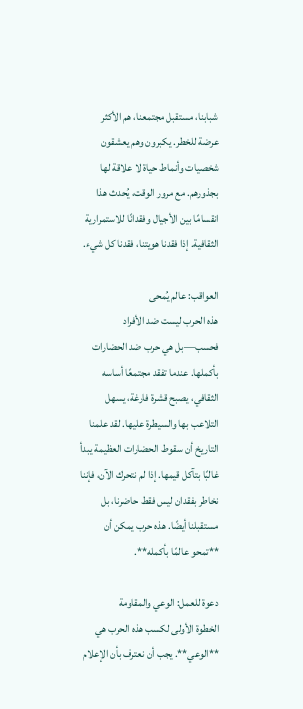شبابنا، مستقبل مجتمعنا، هم الأكثر عرضة للخطر. يكبرون وهم يعشقون شخصيات وأنماط حياة لا علاقة لها بجذورهم. مع مرور الوقت، يُحدث هذا انقسامًا بين الأجيال وفقدانًا للاستمرارية الثقافية. إذا فقدنا هويتنا، فقدنا كل شيء.

العواقب: عالم يُمحى
هذه الحرب ليست ضد الأفراد فحسب—بل هي حرب ضد الحضارات بأكملها. عندما تفقد مجتمعًا أساسه الثقافي، يصبح قشرة فارغة، يسهل التلاعب بها والسيطرة عليها. لقد علمنا التاريخ أن سقوط الحضارات العظيمة يبدأ غالبًا بتآكل قيمها. إذا لم نتحرك الآن، فإننا نخاطر بفقدان ليس فقط حاضرنا، بل مستقبلنا أيضًا. هذه حرب يمكن أن **تمحو عالمًا بأكمله**.

دعوة للعمل: الوعي والمقاومة
الخطوة الأولى لكسب هذه الحرب هي **الوعي**. يجب أن نعترف بأن الإعلام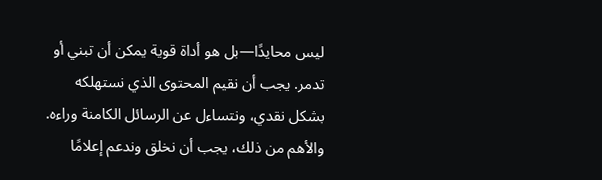ليس محايدًا—بل هو أداة قوية يمكن أن تبني أو تدمر. يجب أن نقيم المحتوى الذي نستهلكه بشكل نقدي، ونتساءل عن الرسائل الكامنة وراءه. والأهم من ذلك، يجب أن نخلق وندعم إعلامًا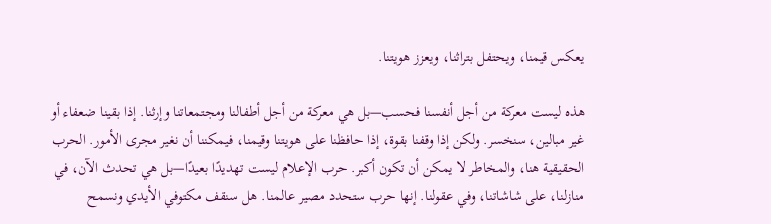يعكس قيمنا، ويحتفل بتراثنا، ويعزز هويتنا.

هذه ليست معركة من أجل أنفسنا فحسب—بل هي معركة من أجل أطفالنا ومجتمعاتنا وإرثنا. إذا بقينا ضعفاء أو غير مبالين، سنخسر. ولكن إذا وقفنا بقوة، إذا حافظنا على هويتنا وقيمنا، فيمكننا أن نغير مجرى الأمور. الحرب الحقيقية هنا، والمخاطر لا يمكن أن تكون أكبر. حرب الإعلام ليست تهديدًا بعيدًا—بل هي تحدث الآن، في منازلنا، على شاشاتنا، وفي عقولنا. إنها حرب ستحدد مصير عالمنا. هل سنقف مكتوفي الأيدي ونسمح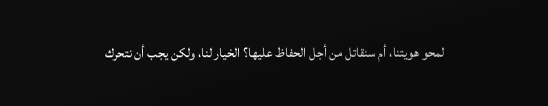لمحو هويتنا، أم سنقاتل من أجل الحفاظ عليها؟ الخيار لنا، ولكن يجب أن نتحرك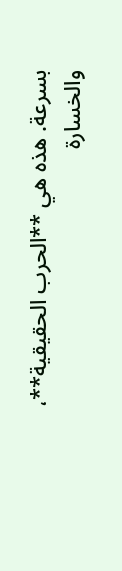بسرعة. هذه هي **الحرب الحقيقية**، والخسارة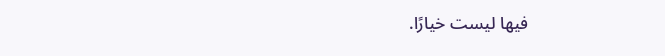فيها ليست خيارًا.